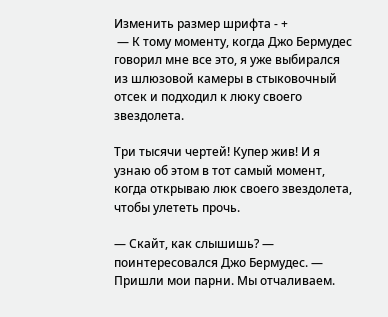Изменить размер шрифта - +
 — К тому моменту, когда Джо Бермудес говорил мне все это, я уже выбирался из шлюзовой камеры в стыковочный отсек и подходил к люку своего звездолета.

Три тысячи чертей! Купер жив! И я узнаю об этом в тот самый момент, когда открываю люк своего звездолета, чтобы улететь прочь.

— Скайт, как слышишь? — поинтересовался Джо Бермудес. — Пришли мои парни. Мы отчаливаем.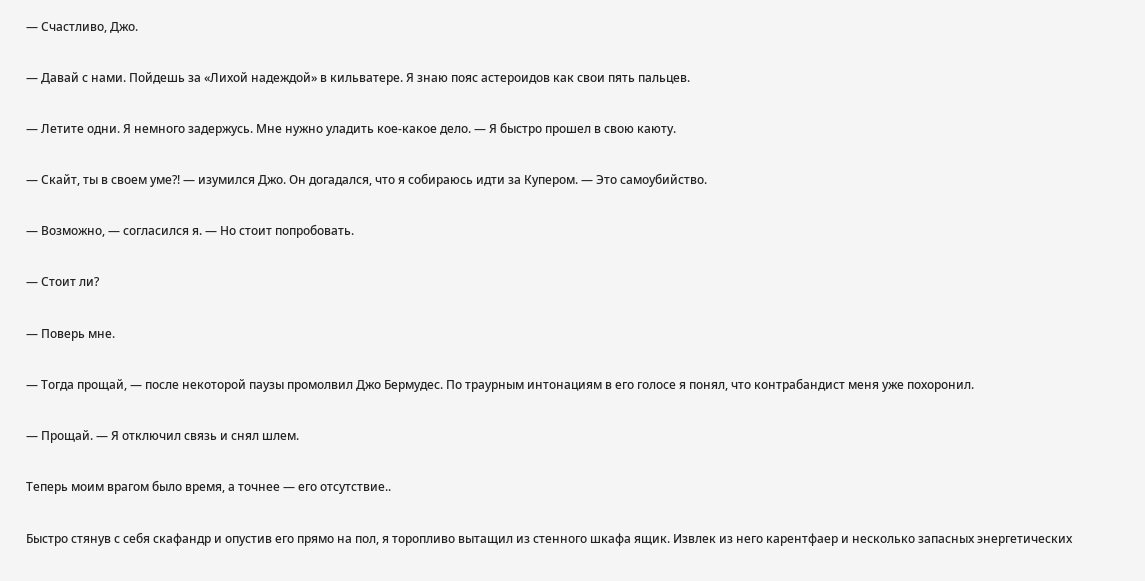— Счастливо, Джо.

— Давай с нами. Пойдешь за «Лихой надеждой» в кильватере. Я знаю пояс астероидов как свои пять пальцев.

— Летите одни. Я немного задержусь. Мне нужно уладить кое-какое дело. — Я быстро прошел в свою каюту.

— Скайт, ты в своем уме?! — изумился Джо. Он догадался, что я собираюсь идти за Купером. — Это самоубийство.

— Возможно, — согласился я. — Но стоит попробовать.

— Стоит ли?

— Поверь мне.

— Тогда прощай, — после некоторой паузы промолвил Джо Бермудес. По траурным интонациям в его голосе я понял, что контрабандист меня уже похоронил.

— Прощай. — Я отключил связь и снял шлем.

Теперь моим врагом было время, а точнее — его отсутствие..

Быстро стянув с себя скафандр и опустив его прямо на пол, я торопливо вытащил из стенного шкафа ящик. Извлек из него карентфаер и несколько запасных энергетических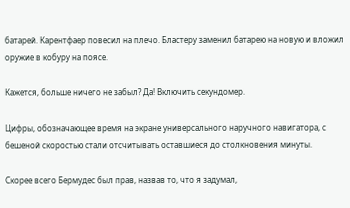батарей. Карентфаер повесил на плечо. Бластеру заменил батарею на новую и вложил оружие в кобуру на поясе.

Кажется, больше ничего не забыл? Да! Включить секундомер.

Цифры, обозначающее время на экране универсального наручного навигатора, с бешеной скоростью стали отсчитывать оставшиеся до столкновения минуты.

Скорее всего Бермудес был прав, назвав то, что я задумал,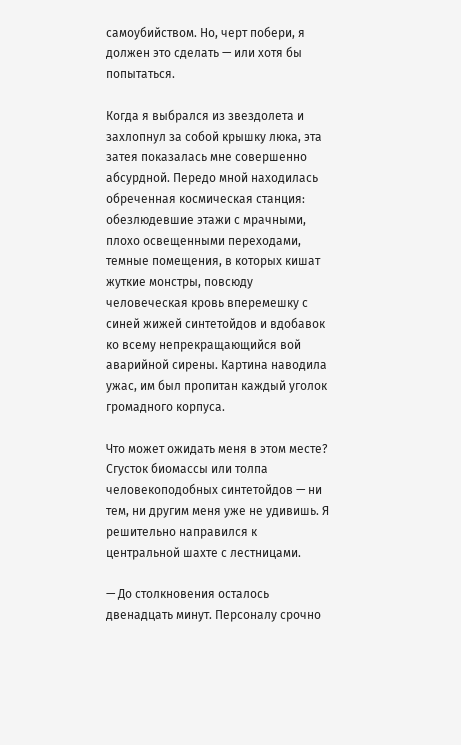самоубийством. Но, черт побери, я должен это сделать — или хотя бы попытаться.

Когда я выбрался из звездолета и захлопнул за собой крышку люка, эта затея показалась мне совершенно абсурдной. Передо мной находилась обреченная космическая станция: обезлюдевшие этажи с мрачными, плохо освещенными переходами, темные помещения, в которых кишат жуткие монстры, повсюду человеческая кровь вперемешку с синей жижей синтетойдов и вдобавок ко всему непрекращающийся вой аварийной сирены. Картина наводила ужас, им был пропитан каждый уголок громадного корпуса.

Что может ожидать меня в этом месте? Сгусток биомассы или толпа человекоподобных синтетойдов — ни тем, ни другим меня уже не удивишь. Я решительно направился к центральной шахте с лестницами.

— До столкновения осталось двенадцать минут. Персоналу срочно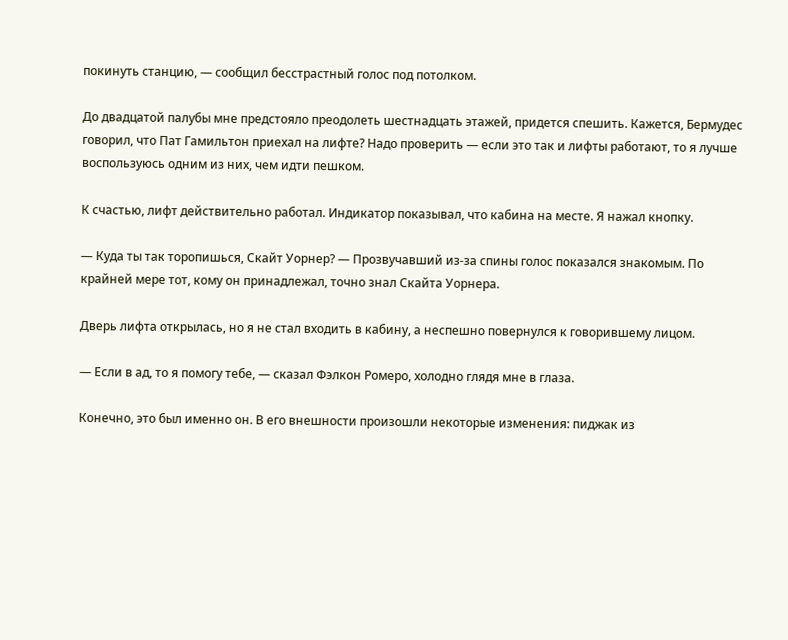покинуть станцию, — сообщил бесстрастный голос под потолком.

До двадцатой палубы мне предстояло преодолеть шестнадцать этажей, придется спешить. Кажется, Бермудес говорил, что Пат Гамильтон приехал на лифте? Надо проверить — если это так и лифты работают, то я лучше воспользуюсь одним из них, чем идти пешком.

К счастью, лифт действительно работал. Индикатор показывал, что кабина на месте. Я нажал кнопку.

— Куда ты так торопишься, Скайт Уорнер? — Прозвучавший из-за спины голос показался знакомым. По крайней мере тот, кому он принадлежал, точно знал Скайта Уорнера.

Дверь лифта открылась, но я не стал входить в кабину, а неспешно повернулся к говорившему лицом.

— Если в ад, то я помогу тебе, — сказал Фэлкон Ромеро, холодно глядя мне в глаза.

Конечно, это был именно он. В его внешности произошли некоторые изменения: пиджак из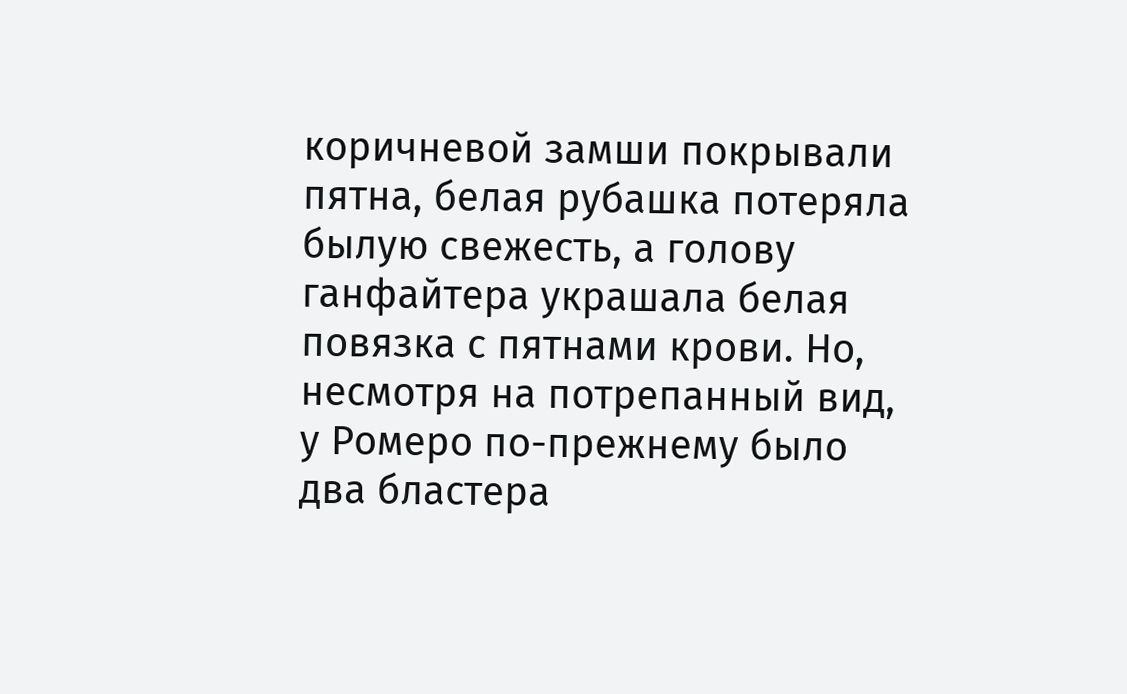коричневой замши покрывали пятна, белая рубашка потеряла былую свежесть, а голову ганфайтера украшала белая повязка с пятнами крови. Но, несмотря на потрепанный вид, у Ромеро по-прежнему было два бластера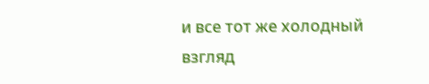и все тот же холодный взгляд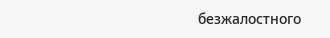безжалостного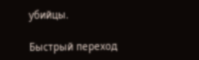убийцы.

Быстрый переход